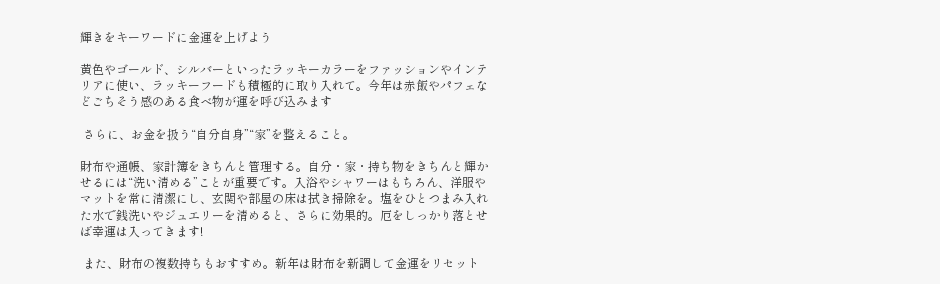輝きをキーワードに金運を上げよう

黄色やゴールド、シルバーといったラッキーカラーをファッションやインテリアに使い、ラッキーフードも積極的に取り入れて。今年は赤飯やパフェなどごちそう感のある食べ物が運を呼び込みます

 さらに、お金を扱う“自分自身”“家”を整えること。

財布や通帳、家計簿をきちんと管理する。自分・家・持ち物をきちんと輝かせるには“洗い清める”ことが重要です。入浴やシャワーはもちろん、洋服やマットを常に清潔にし、玄関や部屋の床は拭き掃除を。塩をひとつまみ入れた水で銭洗いやジュエリーを清めると、さらに効果的。厄をしっかり落とせば幸運は入ってきます!

 また、財布の複数持ちもおすすめ。新年は財布を新調して金運をリセット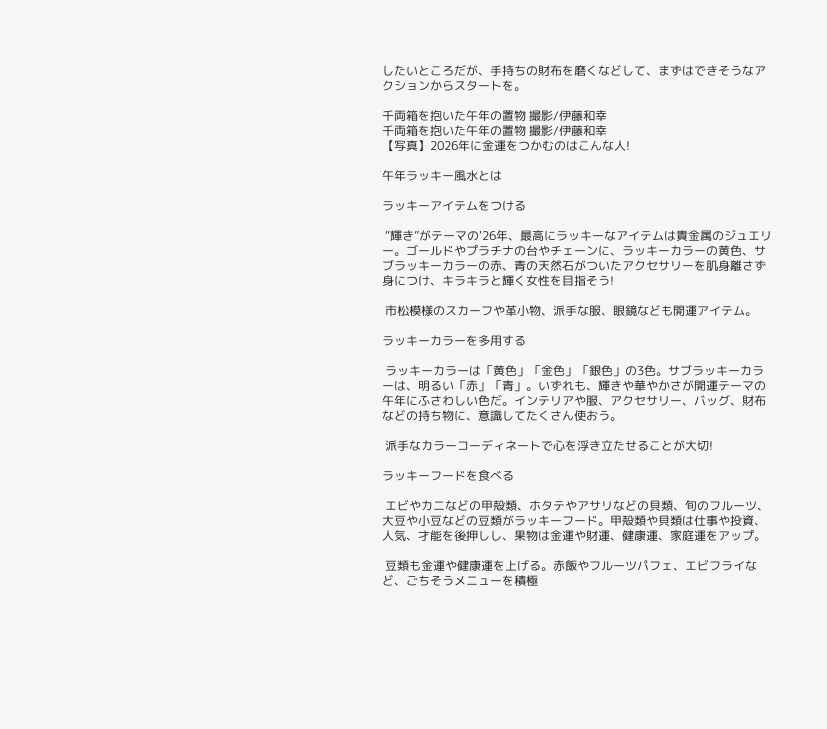したいところだが、手持ちの財布を磨くなどして、まずはできそうなアクションからスタートを。

千両箱を抱いた午年の置物 撮影/伊藤和幸
千両箱を抱いた午年の置物 撮影/伊藤和幸
【写真】2026年に金運をつかむのはこんな人!

午年ラッキー風水とは

ラッキーアイテムをつける

 “輝き”がテーマの'26年、最高にラッキーなアイテムは貴金属のジュエリー。ゴールドやプラチナの台やチェーンに、ラッキーカラーの黄色、サブラッキーカラーの赤、青の天然石がついたアクセサリーを肌身離さず身につけ、キラキラと輝く女性を目指そう!

 市松模様のスカーフや革小物、派手な服、眼鏡なども開運アイテム。

ラッキーカラーを多用する

 ラッキーカラーは「黄色」「金色」「銀色」の3色。サブラッキーカラーは、明るい「赤」「青」。いずれも、輝きや華やかさが開運テーマの午年にふさわしい色だ。インテリアや服、アクセサリー、バッグ、財布などの持ち物に、意識してたくさん使おう。

 派手なカラーコーディネートで心を浮き立たせることが大切!

ラッキーフードを食べる

 エビやカニなどの甲殻類、ホタテやアサリなどの貝類、旬のフルーツ、大豆や小豆などの豆類がラッキーフード。甲殻類や貝類は仕事や投資、人気、才能を後押しし、果物は金運や財運、健康運、家庭運をアップ。

 豆類も金運や健康運を上げる。赤飯やフルーツパフェ、エビフライなど、ごちそうメニューを積極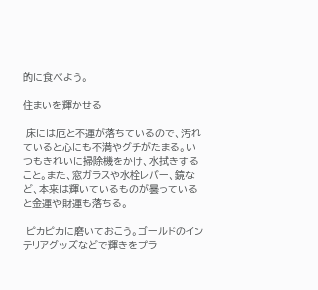的に食べよう。

住まいを輝かせる

 床には厄と不運が落ちているので、汚れていると心にも不満やグチがたまる。いつもきれいに掃除機をかけ、水拭きすること。また、窓ガラスや水栓レバー、鏡など、本来は輝いているものが曇っていると金運や財運も落ちる。

 ピカピカに磨いておこう。ゴールドのインテリアグッズなどで輝きをプラ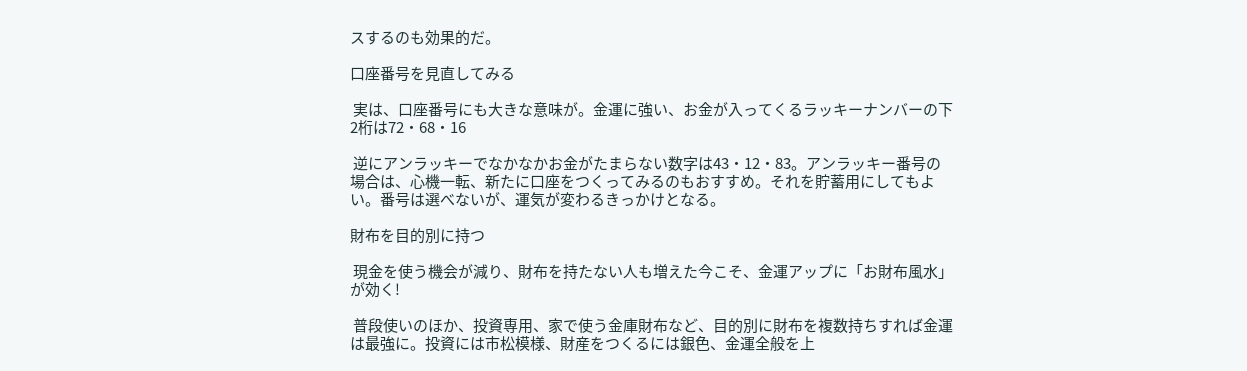スするのも効果的だ。

口座番号を見直してみる

 実は、口座番号にも大きな意味が。金運に強い、お金が入ってくるラッキーナンバーの下2桁は72・68・16

 逆にアンラッキーでなかなかお金がたまらない数字は43・12・83。アンラッキー番号の場合は、心機一転、新たに口座をつくってみるのもおすすめ。それを貯蓄用にしてもよい。番号は選べないが、運気が変わるきっかけとなる。

財布を目的別に持つ

 現金を使う機会が減り、財布を持たない人も増えた今こそ、金運アップに「お財布風水」が効く!

 普段使いのほか、投資専用、家で使う金庫財布など、目的別に財布を複数持ちすれば金運は最強に。投資には市松模様、財産をつくるには銀色、金運全般を上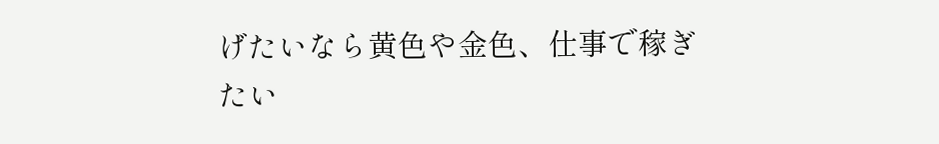げたいなら黄色や金色、仕事で稼ぎたい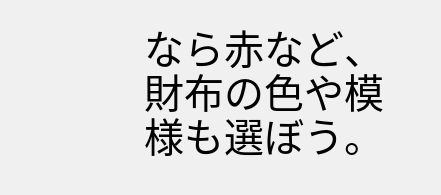なら赤など、財布の色や模様も選ぼう。